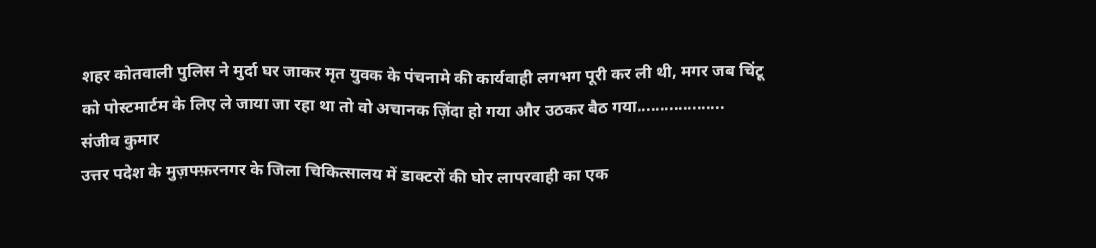शहर कोतवाली पुलिस ने मुर्दा घर जाकर मृत युवक के पंचनामे की कार्यवाही लगभग पूरी कर ली थी, मगर जब चिंटू को पोस्टमार्टम के लिए ले जाया जा रहा था तो वो अचानक ज़िंदा हो गया और उठकर बैठ गया...................
संजीव कुमार
उत्तर पदेश के मुज़फ्फ़रनगर के जिला चिकित्सालय में डाक्टरों की घोर लापरवाही का एक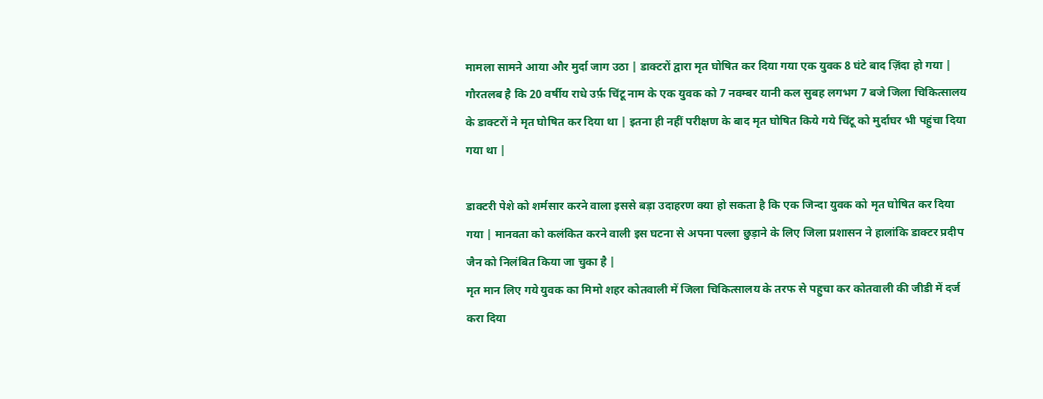मामला सामने आया और मुर्दा जाग उठा | डाक्टरों द्वारा मृत घोषित कर दिया गया एक युवक 8 घंटे बाद ज़िंदा हो गया |
गौरतलब है कि 20 वर्षीय राधे उर्फ़ चिंटू नाम के एक युवक को 7 नवम्बर यानी कल सुबह लगभग 7 बजे जिला चिकित्सालय के डाक्टरों ने मृत घोषित कर दिया था | इतना ही नहीं परीक्षण के बाद मृत घोषित किये गये चिंटू को मुर्दाघर भी पहुंचा दिया गया था |

डाक्टरी पेशे को शर्मसार करने वाला इससे बड़ा उदाहरण क्या हो सकता है कि एक जिन्दा युवक को मृत घोषित कर दिया गया | मानवता को कलंकित करने वाली इस घटना से अपना पल्ला छुड़ाने के लिए जिला प्रशासन ने हालांकि डाक्टर प्रदीप जैन को निलंबित किया जा चुका है |
मृत मान लिए गये युवक का मिमो शहर कोतवाली में जिला चिकित्सालय के तरफ से पहुचा कर कोतवाली की जीडी में दर्ज करा दिया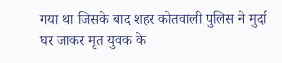गया था जिसके बाद शहर कोतवाली पुलिस ने मुर्दा घर जाकर मृत युवक के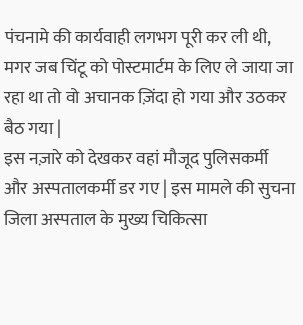पंचनामे की कार्यवाही लगभग पूरी कर ली थी, मगर जब चिंटू को पोस्टमार्टम के लिए ले जाया जा रहा था तो वो अचानक ज़िंदा हो गया और उठकर बैठ गया |
इस नज़ारे को देखकर वहां मौजूद पुलिसकर्मी और अस्पतालकर्मी डर गए | इस मामले की सुचना जिला अस्पताल के मुख्य चिकित्सा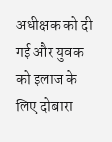अधीक्षक को दी गई और युवक को इलाज के लिए दोबारा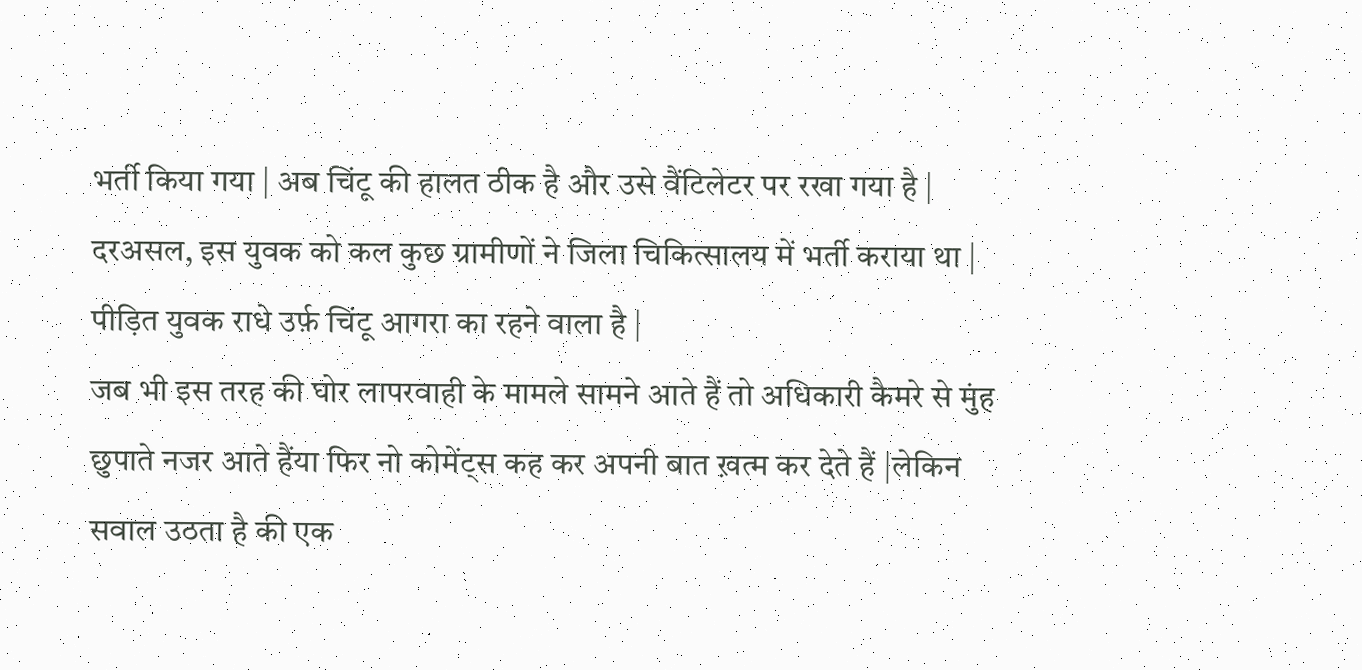भर्ती किया गया | अब चिंटू की हालत ठीक है और उसे वैंटिलेटर पर रखा गया है | दरअसल, इस युवक को कल कुछ ग्रामीणों ने जिला चिकित्सालय में भर्ती कराया था | पीड़ित युवक राधे उर्फ़ चिंटू आगरा का रहने वाला है |
जब भी इस तरह की घोर लापरवाही के मामले सामने आते हैं तो अधिकारी कैमरे से मुंह छुपाते नजर आते हैंया फिर नो कोमेंट्स कह कर अपनी बात ख़त्म कर देते हैं |लेकिन सवाल उठता है की एक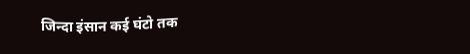जिन्दा इंसान कई घंटो तक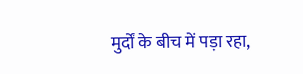मुर्दों के बीच में पड़ा रहा,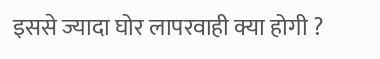इससे ज्यादा घोर लापरवाही क्या होगी ?